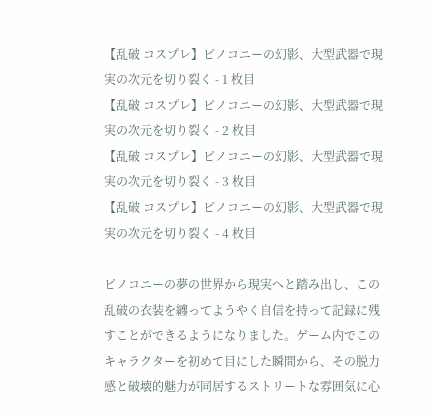【乱破 コスプレ】ピノコニーの幻影、大型武器で現実の次元を切り裂く - 1 枚目
【乱破 コスプレ】ピノコニーの幻影、大型武器で現実の次元を切り裂く - 2 枚目
【乱破 コスプレ】ピノコニーの幻影、大型武器で現実の次元を切り裂く - 3 枚目
【乱破 コスプレ】ピノコニーの幻影、大型武器で現実の次元を切り裂く - 4 枚目

ピノコニーの夢の世界から現実へと踏み出し、この乱破の衣装を纏ってようやく自信を持って記録に残すことができるようになりました。ゲーム内でこのキャラクターを初めて目にした瞬間から、その脱力感と破壊的魅力が同居するストリートな雰囲気に心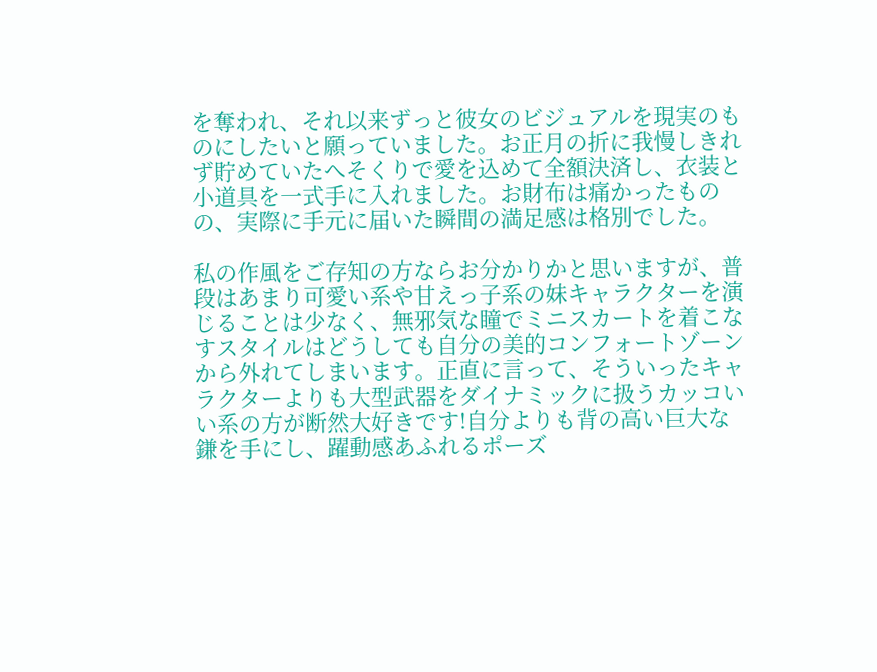を奪われ、それ以来ずっと彼女のビジュアルを現実のものにしたいと願っていました。お正月の折に我慢しきれず貯めていたへそくりで愛を込めて全額決済し、衣装と小道具を一式手に入れました。お財布は痛かったものの、実際に手元に届いた瞬間の満足感は格別でした。

私の作風をご存知の方ならお分かりかと思いますが、普段はあまり可愛い系や甘えっ子系の妹キャラクターを演じることは少なく、無邪気な瞳でミニスカートを着こなすスタイルはどうしても自分の美的コンフォートゾーンから外れてしまいます。正直に言って、そういったキャラクターよりも大型武器をダイナミックに扱うカッコいい系の方が断然大好きです!自分よりも背の高い巨大な鎌を手にし、躍動感あふれるポーズ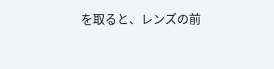を取ると、レンズの前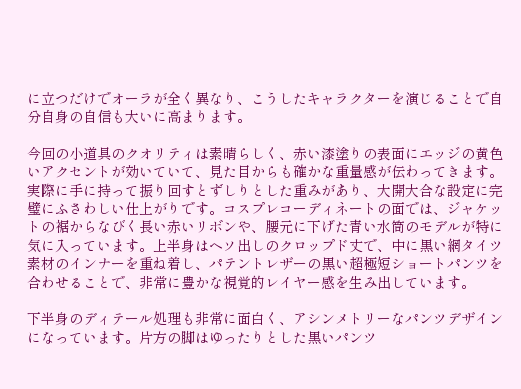に立つだけでオーラが全く異なり、こうしたキャラクターを演じることで自分自身の自信も大いに高まります。

今回の小道具のクオリティは素晴らしく、赤い漆塗りの表面にエッジの黄色いアクセントが効いていて、見た目からも確かな重量感が伝わってきます。実際に手に持って振り回すとずしりとした重みがあり、大開大合な設定に完璧にふさわしい仕上がりです。コスプレコーディネートの面では、ジャケットの裾からなびく長い赤いリボンや、腰元に下げた青い水筒のモデルが特に気に入っています。上半身はヘソ出しのクロップド丈で、中に黒い網タイツ素材のインナーを重ね着し、パテントレザーの黒い超極短ショートパンツを合わせることで、非常に豊かな視覚的レイヤー感を生み出しています。

下半身のディテール処理も非常に面白く、アシンメトリーなパンツデザインになっています。片方の脚はゆったりとした黒いパンツ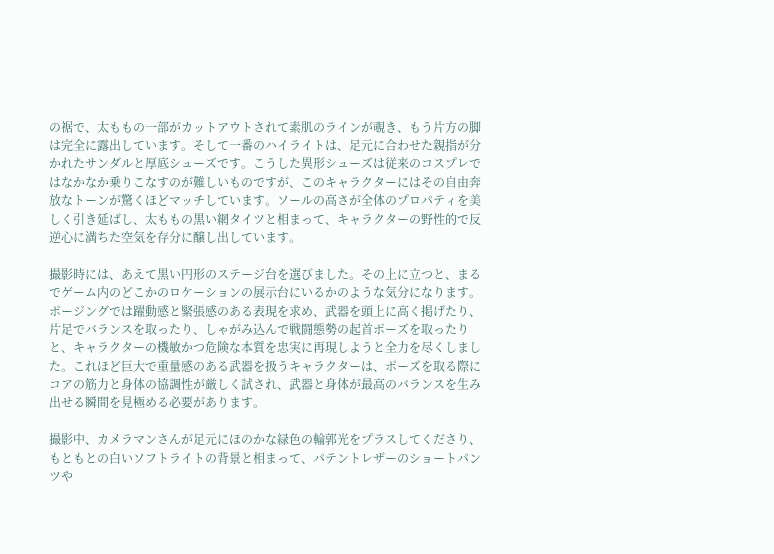の裾で、太ももの一部がカットアウトされて素肌のラインが覗き、もう片方の脚は完全に露出しています。そして一番のハイライトは、足元に合わせた親指が分かれたサンダルと厚底シューズです。こうした異形シューズは従来のコスプレではなかなか乗りこなすのが難しいものですが、このキャラクターにはその自由奔放なトーンが驚くほどマッチしています。ソールの高さが全体のプロパティを美しく引き延ばし、太ももの黒い網タイツと相まって、キャラクターの野性的で反逆心に満ちた空気を存分に醸し出しています。

撮影時には、あえて黒い円形のステージ台を選びました。その上に立つと、まるでゲーム内のどこかのロケーションの展示台にいるかのような気分になります。ポージングでは躍動感と緊張感のある表現を求め、武器を頭上に高く掲げたり、片足でバランスを取ったり、しゃがみ込んで戦闘態勢の起首ポーズを取ったりと、キャラクターの機敏かつ危険な本質を忠実に再現しようと全力を尽くしました。これほど巨大で重量感のある武器を扱うキャラクターは、ポーズを取る際にコアの筋力と身体の協調性が厳しく試され、武器と身体が最高のバランスを生み出せる瞬間を見極める必要があります。

撮影中、カメラマンさんが足元にほのかな緑色の輪郭光をプラスしてくださり、もともとの白いソフトライトの背景と相まって、パテントレザーのショートパンツや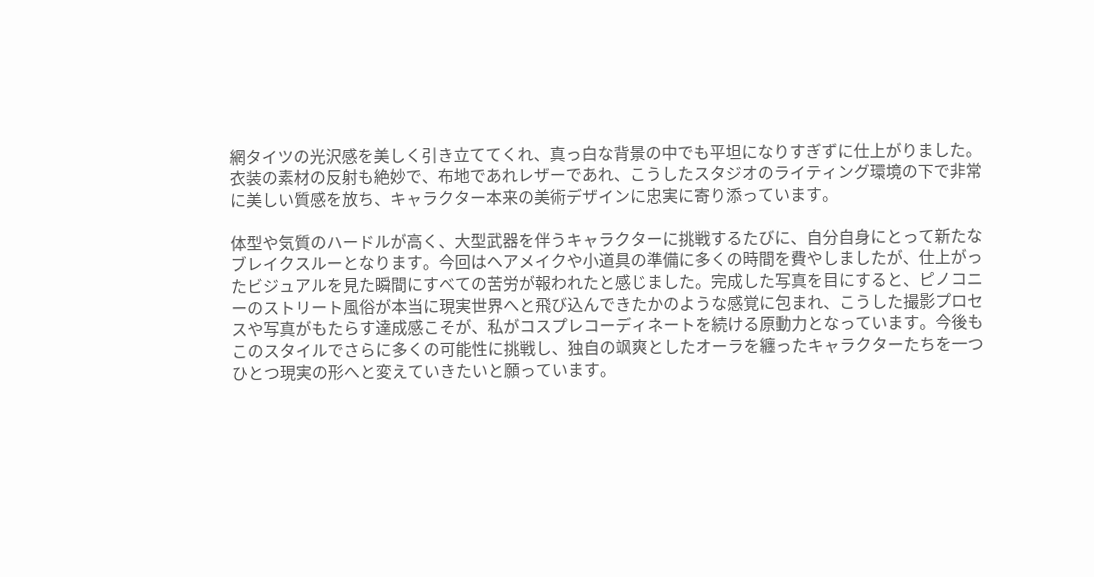網タイツの光沢感を美しく引き立ててくれ、真っ白な背景の中でも平坦になりすぎずに仕上がりました。衣装の素材の反射も絶妙で、布地であれレザーであれ、こうしたスタジオのライティング環境の下で非常に美しい質感を放ち、キャラクター本来の美術デザインに忠実に寄り添っています。

体型や気質のハードルが高く、大型武器を伴うキャラクターに挑戦するたびに、自分自身にとって新たなブレイクスルーとなります。今回はヘアメイクや小道具の準備に多くの時間を費やしましたが、仕上がったビジュアルを見た瞬間にすべての苦労が報われたと感じました。完成した写真を目にすると、ピノコニーのストリート風俗が本当に現実世界へと飛び込んできたかのような感覚に包まれ、こうした撮影プロセスや写真がもたらす達成感こそが、私がコスプレコーディネートを続ける原動力となっています。今後もこのスタイルでさらに多くの可能性に挑戦し、独自の飒爽としたオーラを纏ったキャラクターたちを一つひとつ現実の形へと変えていきたいと願っています。